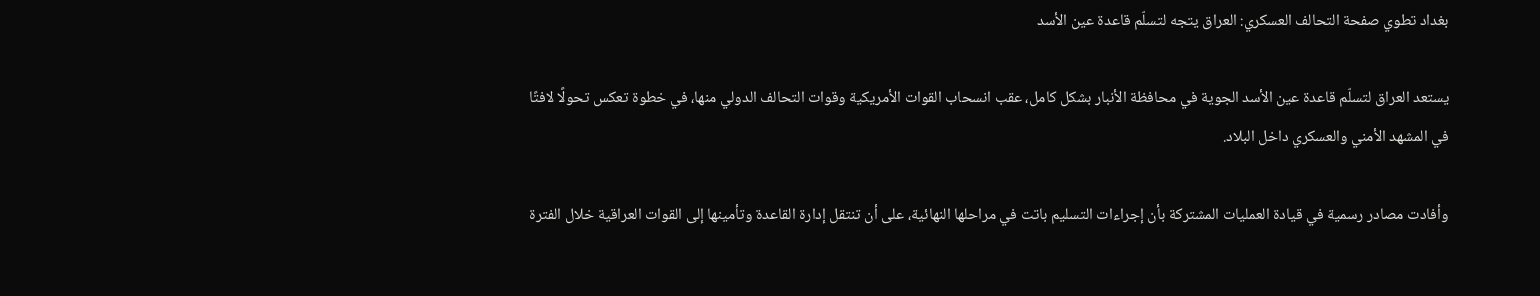بغداد تطوي صفحة التحالف العسكري: العراق يتجه لتسلّم قاعدة عين الأسد

يستعد العراق لتسلّم قاعدة عين الأسد الجوية في محافظة الأنبار بشكل كامل، عقب انسحاب القوات الأمريكية وقوات التحالف الدولي منها، في خطوة تعكس تحولًا لافتًا في المشهد الأمني والعسكري داخل البلاد.

وأفادت مصادر رسمية في قيادة العمليات المشتركة بأن إجراءات التسليم باتت في مراحلها النهائية، على أن تنتقل إدارة القاعدة وتأمينها إلى القوات العراقية خلال الفترة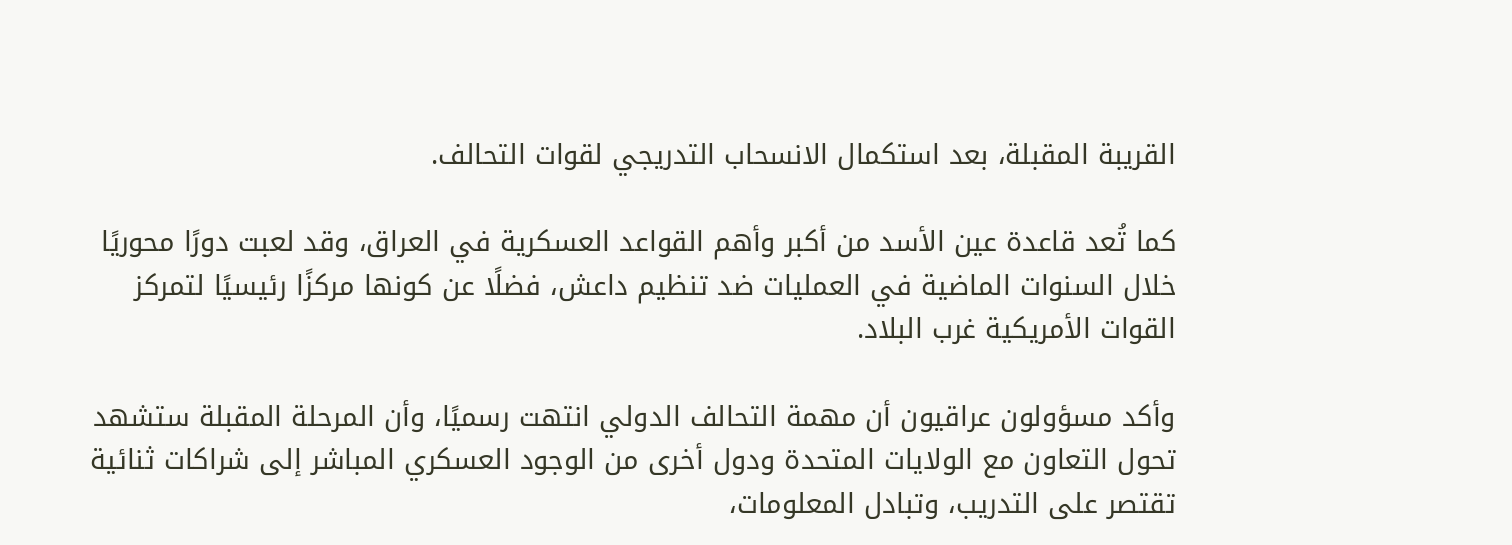القريبة المقبلة، بعد استكمال الانسحاب التدريجي لقوات التحالف.

كما تُعد قاعدة عين الأسد من أكبر وأهم القواعد العسكرية في العراق، وقد لعبت دورًا محوريًا خلال السنوات الماضية في العمليات ضد تنظيم داعش، فضلًا عن كونها مركزًا رئيسيًا لتمركز القوات الأمريكية غرب البلاد.

وأكد مسؤولون عراقيون أن مهمة التحالف الدولي انتهت رسميًا، وأن المرحلة المقبلة ستشهد تحول التعاون مع الولايات المتحدة ودول أخرى من الوجود العسكري المباشر إلى شراكات ثنائية تقتصر على التدريب، وتبادل المعلومات،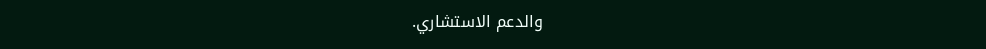والدعم الاستشاري.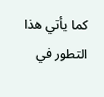كما يأتي هذا التطور في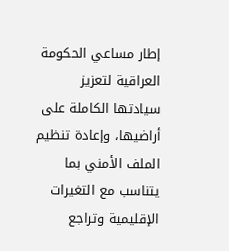إطار مساعي الحكومة العراقية لتعزيز سيادتها الكاملة على أراضيها، وإعادة تنظيم الملف الأمني بما يتناسب مع التغيرات الإقليمية وتراجع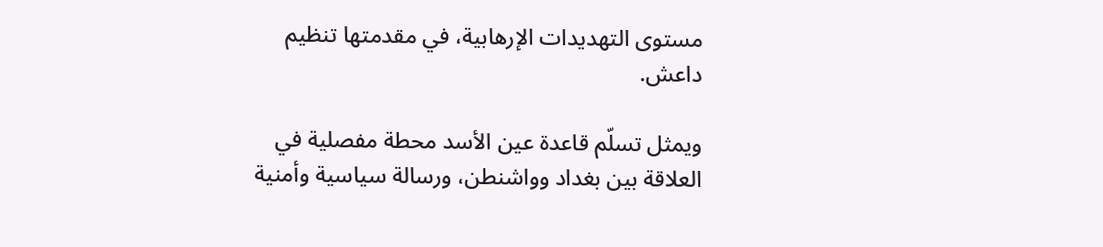مستوى التهديدات الإرهابية، في مقدمتها تنظيم داعش.

ويمثل تسلّم قاعدة عين الأسد محطة مفصلية في العلاقة بين بغداد وواشنطن، ورسالة سياسية وأمنية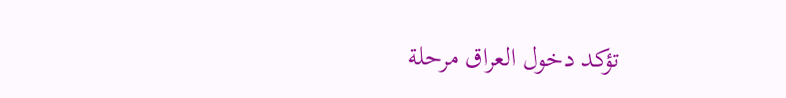تؤكد دخول العراق مرحلة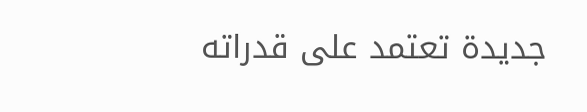جديدة تعتمد على قدراته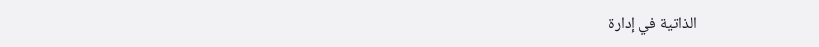الذاتية في إدارة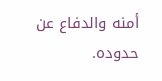أمنه والدفاع عن حدوده.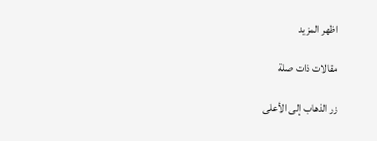اظهر المزيد

مقالات ذات صلة

زر الذهاب إلى الأعلى